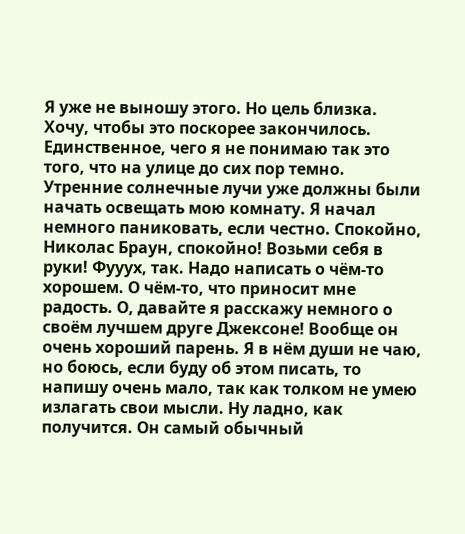Я уже не выношу этого. Но цель близка. Хочу, чтобы это поскорее закончилось. Единственное, чего я не понимаю так это того, что на улице до сих пор темно. Утренние солнечные лучи уже должны были начать освещать мою комнату. Я начал немного паниковать, если честно. Спокойно, Николас Браун, спокойно! Возьми себя в руки! Фууух, так. Надо написать о чём-то хорошем. О чём-то, что приносит мне радость. О, давайте я расскажу немного о своём лучшем друге Джексоне! Вообще он очень хороший парень. Я в нём души не чаю, но боюсь, если буду об этом писать, то напишу очень мало, так как толком не умею излагать свои мысли. Ну ладно, как получится. Он самый обычный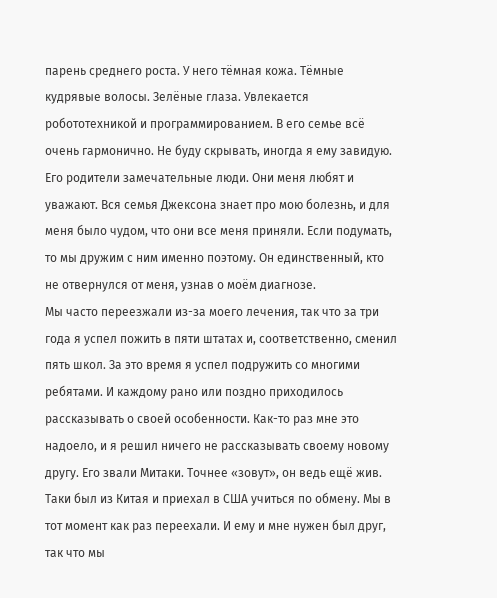парень среднего роста. У него тёмная кожа. Тёмные кудрявые волосы. Зелёные глаза. Увлекается робототехникой и программированием. В его семье всё очень гармонично. Не буду скрывать, иногда я ему завидую. Его родители замечательные люди. Они меня любят и уважают. Вся семья Джексона знает про мою болезнь, и для меня было чудом, что они все меня приняли. Если подумать, то мы дружим с ним именно поэтому. Он единственный, кто не отвернулся от меня, узнав о моём диагнозе.
Мы часто переезжали из-за моего лечения, так что за три года я успел пожить в пяти штатах и, соответственно, сменил пять школ. За это время я успел подружить со многими ребятами. И каждому рано или поздно приходилось рассказывать о своей особенности. Как-то раз мне это надоело, и я решил ничего не рассказывать своему новому другу. Его звали Митаки. Точнее «зовут», он ведь ещё жив. Таки был из Китая и приехал в США учиться по обмену. Мы в тот момент как раз переехали. И ему и мне нужен был друг, так что мы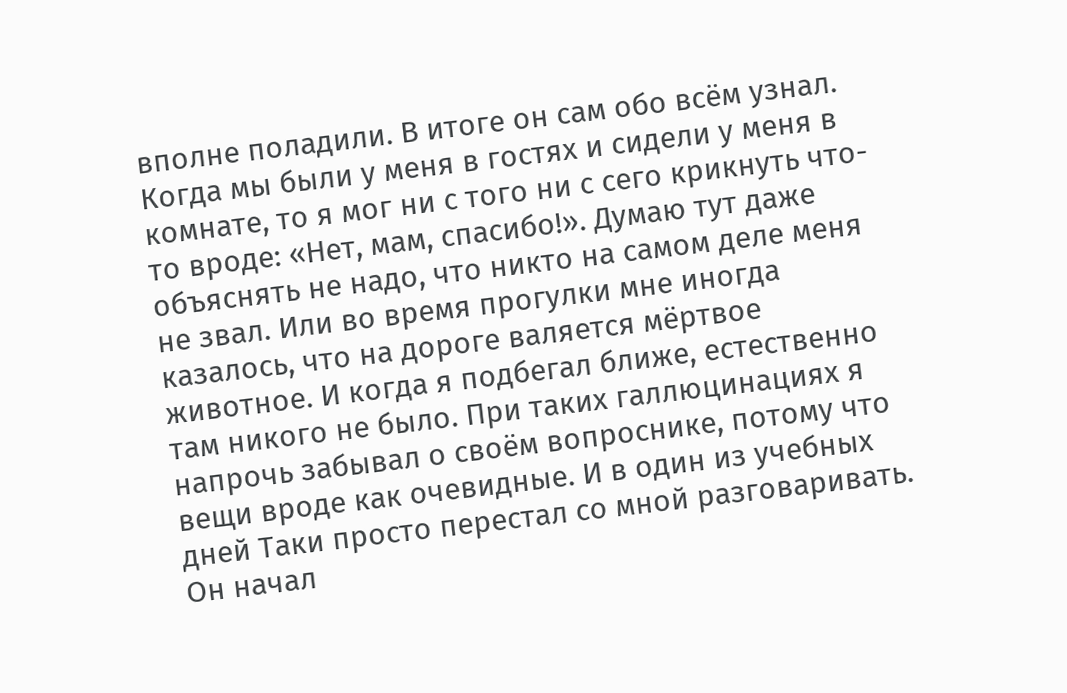вполне поладили. В итоге он сам обо всём узнал. Когда мы были у меня в гостях и сидели у меня в комнате, то я мог ни с того ни с сего крикнуть что-то вроде: «Нет, мам, спасибо!». Думаю тут даже объяснять не надо, что никто на самом деле меня не звал. Или во время прогулки мне иногда казалось, что на дороге валяется мёртвое животное. И когда я подбегал ближе, естественно там никого не было. При таких галлюцинациях я напрочь забывал о своём вопроснике, потому что вещи вроде как очевидные. И в один из учебных дней Таки просто перестал со мной разговаривать. Он начал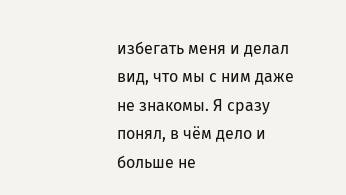избегать меня и делал вид, что мы с ним даже не знакомы. Я сразу понял, в чём дело и больше не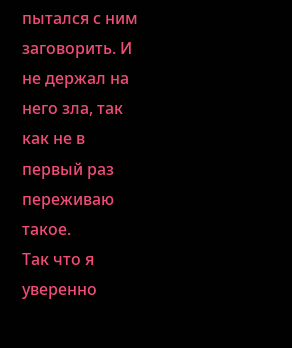пытался с ним заговорить. И не держал на него зла, так как не в первый раз переживаю такое.
Так что я уверенно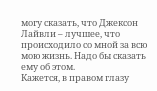могу сказать, что Джексон Лайвли – лучшее, что происходило со мной за всю мою жизнь. Надо бы сказать ему об этом.
Кажется, в правом глазу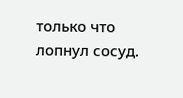только что лопнул сосуд.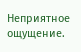Неприятное ощущение.